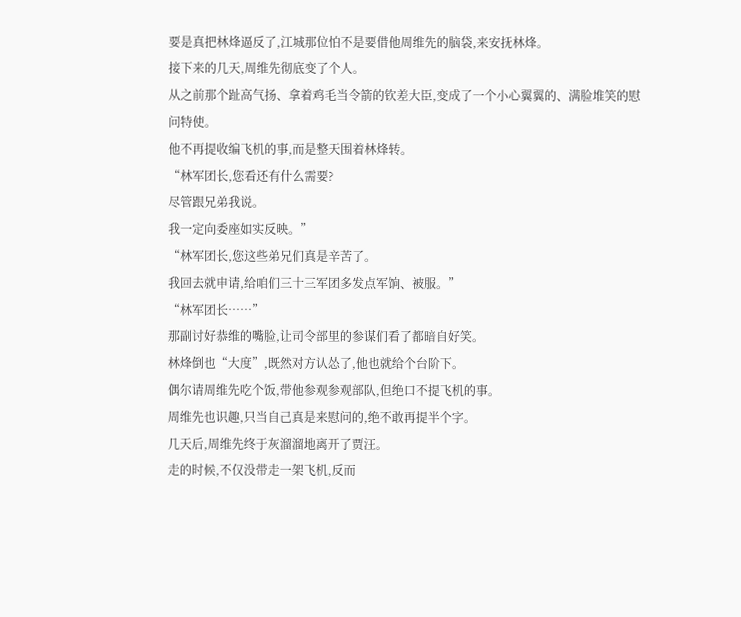要是真把林烽逼反了,江城那位怕不是要借他周维先的脑袋,来安抚林烽。
接下来的几天,周维先彻底变了个人。
从之前那个趾高气扬、拿着鸡毛当令箭的钦差大臣,变成了一个小心翼翼的、满脸堆笑的慰问特使。
他不再提收编飞机的事,而是整天围着林烽转。
“林军团长,您看还有什么需要?
尽管跟兄弟我说。
我一定向委座如实反映。”
“林军团长,您这些弟兄们真是辛苦了。
我回去就申请,给咱们三十三军团多发点军饷、被服。”
“林军团长……”
那副讨好恭维的嘴脸,让司令部里的参谋们看了都暗自好笑。
林烽倒也“大度”,既然对方认怂了,他也就给个台阶下。
偶尔请周维先吃个饭,带他参观参观部队,但绝口不提飞机的事。
周维先也识趣,只当自己真是来慰问的,绝不敢再提半个字。
几天后,周维先终于灰溜溜地离开了贾汪。
走的时候,不仅没带走一架飞机,反而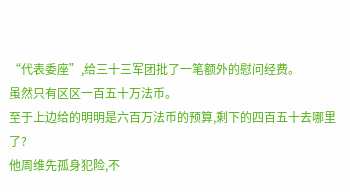“代表委座”,给三十三军团批了一笔额外的慰问经费。
虽然只有区区一百五十万法币。
至于上边给的明明是六百万法币的预算,剩下的四百五十去哪里了?
他周维先孤身犯险,不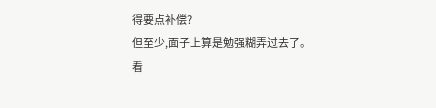得要点补偿?
但至少,面子上算是勉强糊弄过去了。
看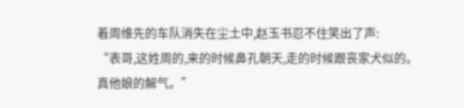着周维先的车队消失在尘土中,赵玉书忍不住笑出了声:
“表哥,这姓周的,来的时候鼻孔朝天,走的时候跟丧家犬似的。
真他娘的解气。”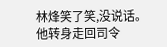林烽笑了笑,没说话。
他转身走回司令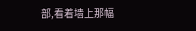部,看着墙上那幅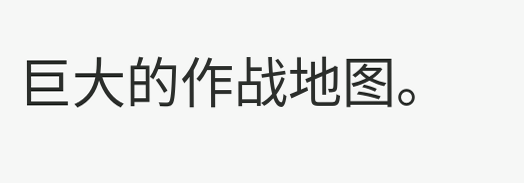巨大的作战地图。